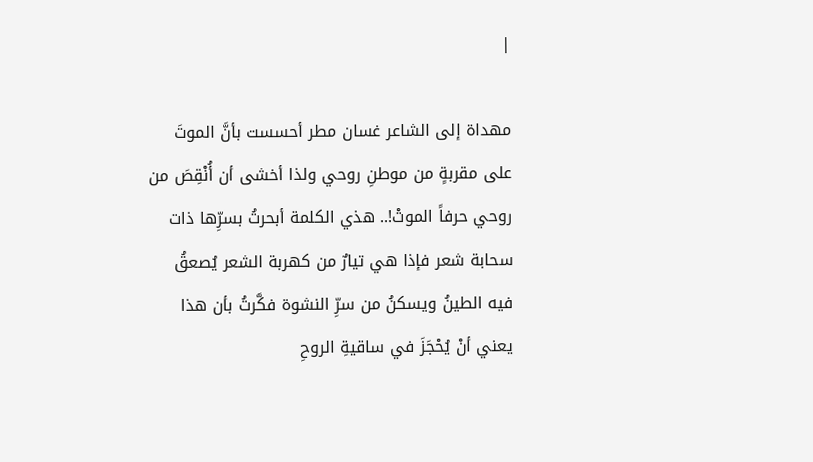|

مهداة إلى الشاعر غسان مطر أحسست بأنَّ الموتَ على مقربةٍ من موطنِ روحي ولذا أخشى أن أُنْقِصَ من روحي حرفاً الموتْ!.. هذي الكلمة أبحرتُ بسرِّها ذات سحابة شعر فإذا هي تيارٌ من كهربة الشعر يُصعقُ فيه الطينُ ويسكنُ من سرِّ النشوة فكَّرتُ بأن هذا يعني أنْ يُحْجَزَ في ساقيةِ الروحِ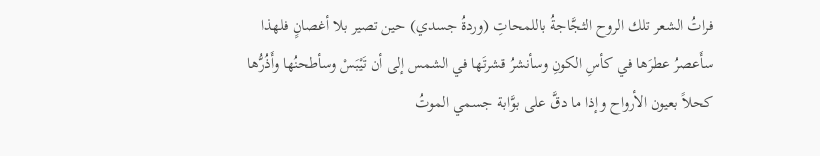فراتُ الشعر تلك الروح الثجَّاجةُ باللمحاتِ (وردةُ جسدي) حين تصير بلا أغصانٍ فلهذا سأَعصرُ عطرَها في كأسِ الكونِ وسأنشرُ قشرتَها في الشمس إلى أن تَيْبَسْ وسأطحنُها وأَذُرُّها كحلاً بعيون الأرواح وإذا ما دقَّ على بوَّابة جسمي الموتُ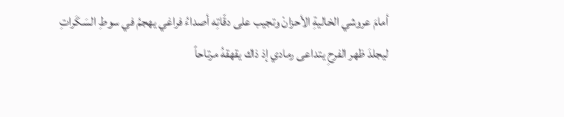أمامَ عروشي الخاليةِ الأحزانْ وتجيب على دقّاتِه أصداءُ فراغي يهجمُ في سوطِ السَكَراتِ ليجلدَ ظهر الفرحِ يتداعى رمادي إذ ذاك يقهقهُ مرتاحاً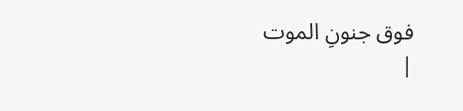فوق جنونِ الموت
|